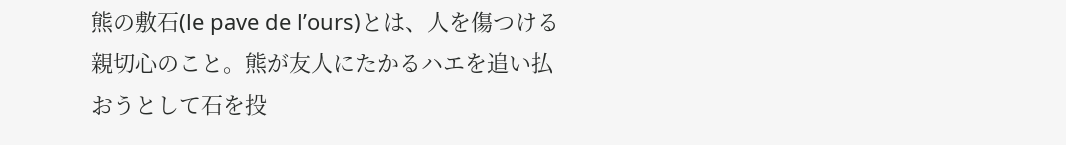熊の敷石(le pave de l’ours)とは、人を傷つける親切心のこと。熊が友人にたかるハエを追い払おうとして石を投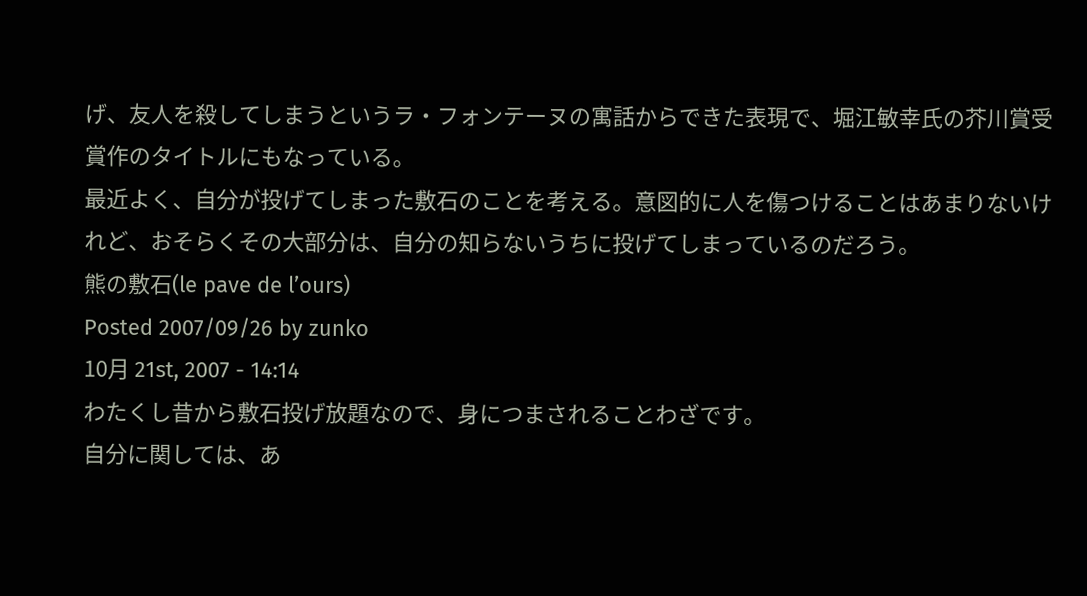げ、友人を殺してしまうというラ・フォンテーヌの寓話からできた表現で、堀江敏幸氏の芥川賞受賞作のタイトルにもなっている。
最近よく、自分が投げてしまった敷石のことを考える。意図的に人を傷つけることはあまりないけれど、おそらくその大部分は、自分の知らないうちに投げてしまっているのだろう。
熊の敷石(le pave de l’ours)
Posted 2007/09/26 by zunko
10月 21st, 2007 - 14:14
わたくし昔から敷石投げ放題なので、身につまされることわざです。
自分に関しては、あ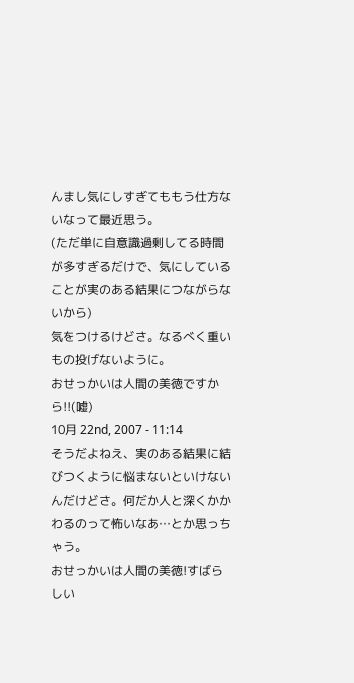んまし気にしすぎてももう仕方ないなって最近思う。
(ただ単に自意識過剰してる時間が多すぎるだけで、気にしていることが実のある結果につながらないから)
気をつけるけどさ。なるべく重いもの投げないように。
おせっかいは人間の美徳ですから!!(嘘)
10月 22nd, 2007 - 11:14
そうだよねえ、実のある結果に結びつくように悩まないといけないんだけどさ。何だか人と深くかかわるのって怖いなあ…とか思っちゃう。
おせっかいは人間の美徳!すばらしい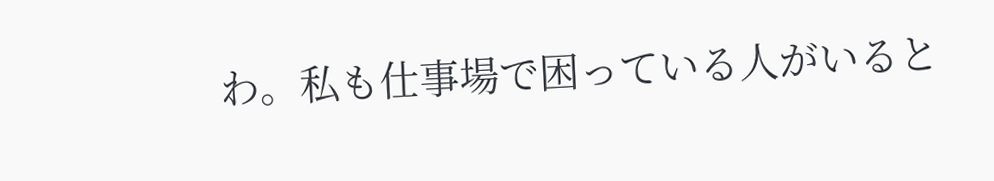わ。私も仕事場で困っている人がいると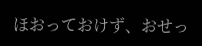ほおっておけず、おせっ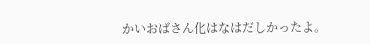かいおばさん化はなはだしかったよ。